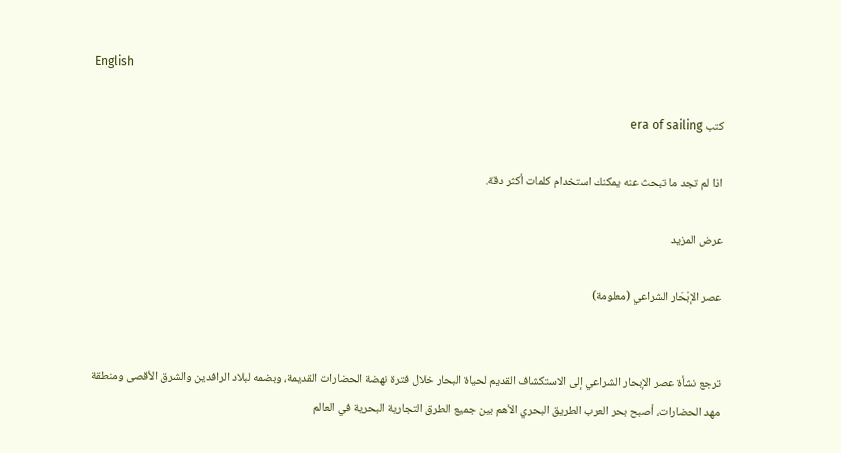English

كتب era of sailing

اذا لم تجد ما تبحث عنه يمكنك استخدام كلمات أكثر دقة.

عرض المزيد

عصر الإبْحَار الشراعي (معلومة)


ترجع نشأة عصر الإبحار الشراعي إلى الاستكشاف القديم لحياة البحار خلال فترة نهضة الحضارات القديمة، وبضمه لبلاد الرافدين والشرق الأقصى ومنطقة مهد الحضارات، أصبح بحر العرب الطريق البحري الأهم بين جميع الطرق التجارية البحرية في العالم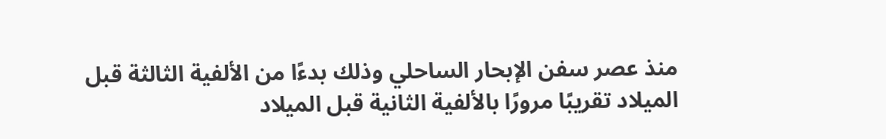منذ عصر سفن الإبحار الساحلي وذلك بدءًا من الألفية الثالثة قبل الميلاد تقريبًا مرورًا بالألفية الثانية قبل الميلاد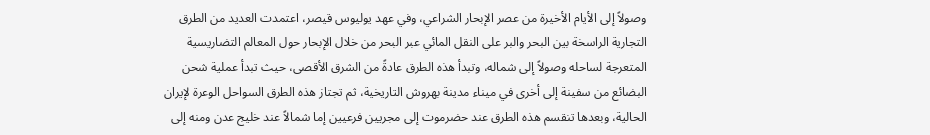وصولاً إلى الأيام الأخيرة من عصر الإبحار الشراعي، وفي عهد يوليوس قيصر، اعتمدت العديد من الطرق التجارية الراسخة بين البحر والبر على النقل المائي عبر البحر من خلال الإبحار حول المعالم التضاريسية المتعرجة لساحله وصولاً إلى شماله، وتبدأ هذه الطرق عادةً من الشرق الأقصى، حيث تبدأ عملية شحن البضائع من سفينة إلى أخرى في ميناء مدينة بهروش التاريخية، ثم تجتاز هذه الطرق السواحل الوعرة لإيران الحالية، وبعدها تنقسم هذه الطرق عند حضرموت إلى مجريين فرعيين إما شمالاً عند خليج عدن ومنه إلى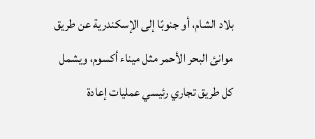بلاد الشام، أو جنوبًا إلى الإسكندرية عن طريق موانئ البحر الأحمر مثل ميناء أكسوم، ويشمل كل طريق تجاري رئيسي عمليات إعادة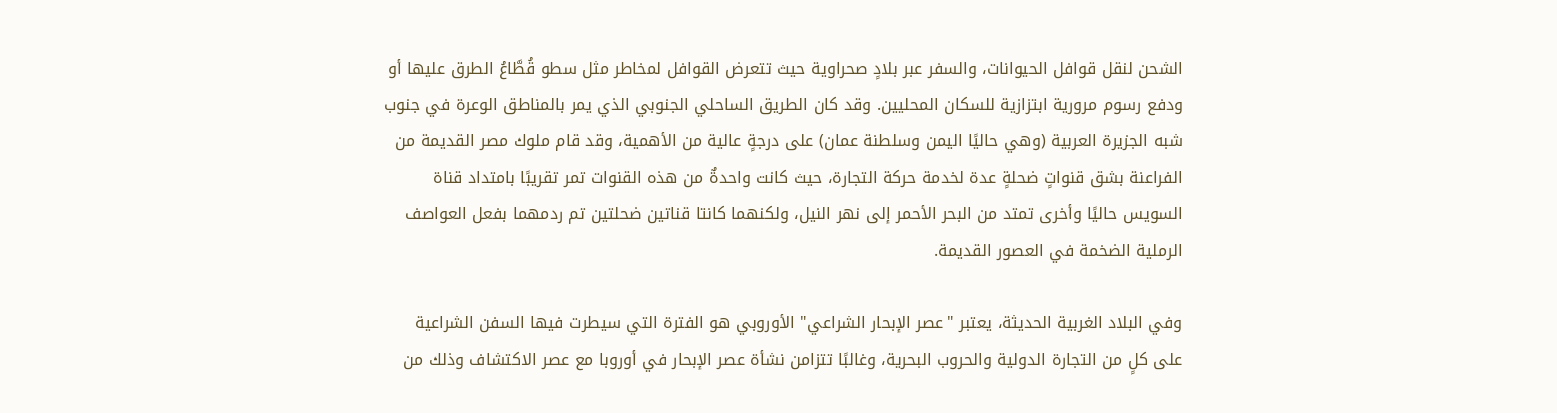الشحن لنقل قوافل الحيوانات، والسفر عبر بلادٍ صحراوية حيث تتعرض القوافل لمخاطر مثل سطو قُطَّاعُ الطرق عليها أو ودفع رسوم مرورية ابتزازية للسكان المحليين. وقد كان الطريق الساحلي الجنوبي الذي يمر بالمناطق الوعرة في جنوب شبه الجزيرة العربية (وهي حاليًا اليمن وسلطنة عمان) على درجةٍ عالية من الأهمية، وقد قام ملوك مصر القديمة من الفراعنة بشق قنواتٍ ضحلةٍ عدة لخدمة حركة التجارة، حيث كانت واحدةٌ من هذه القنوات تمر تقريبًا بامتداد قناة السويس حاليًا وأخرى تمتد من البحر الأحمر إلى نهر النيل، ولكنهما كانتا قناتين ضحلتين تم ردمهما بفعل العواصف الرملية الضخمة في العصور القديمة.

وفي البلاد الغربية الحديثة، يعتبر "عصر الإبحار الشراعي" الأوروبي هو الفترة التي سيطرت فيها السفن الشراعية على كلٍ من التجارة الدولية والحروب البحرية، وغالبًا تتزامن نشأة عصر الإبحار في أوروبا مع عصر الاكتشاف وذلك من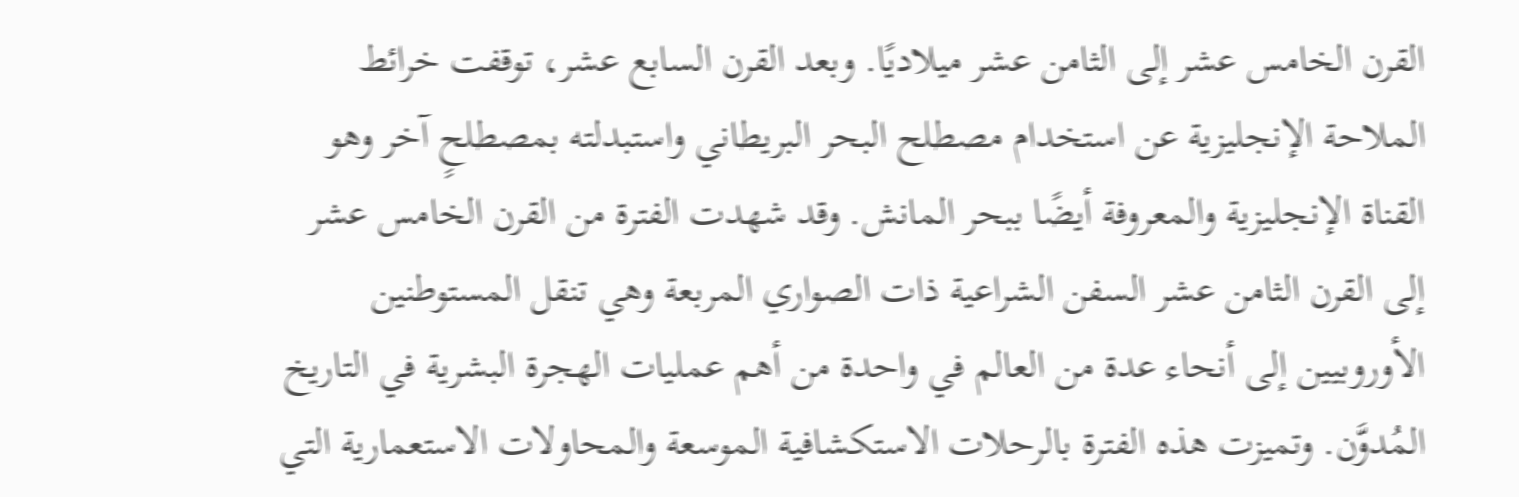القرن الخامس عشر إلى الثامن عشر ميلاديًا. وبعد القرن السابع عشر، توقفت خرائط الملاحة الإنجليزية عن استخدام مصطلح البحر البريطاني واستبدلته بمصطلحٍ آخر وهو القناة الإنجليزية والمعروفة أيضًا ببحر المانش. وقد شهدت الفترة من القرن الخامس عشر إلى القرن الثامن عشر السفن الشراعية ذات الصواري المربعة وهي تنقل المستوطنين الأوروبيين إلى أنحاء عدة من العالم في واحدة من أهم عمليات الهجرة البشرية في التاريخ المُدوَّن. وتميزت هذه الفترة بالرحلات الاستكشافية الموسعة والمحاولات الاستعمارية التي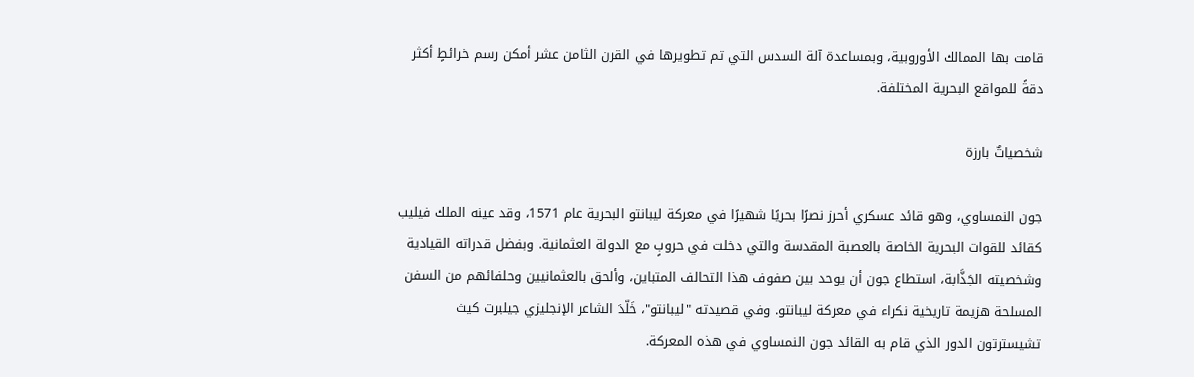قامت بها الممالك الأوروبية، وبمساعدة آلة السدس التي تم تطويرها في القرن الثامن عشر أمكن رسم خرائطٍ أكثر دقةً للمواقع البحرية المختلفة.

شخصياتٌ بارزة

جون النمساوي، وهو قائد عسكري أحرز نصرًا بحريًا شهيرًا في معركة ليبانتو البحرية عام 1571، وقد عينه الملك فيليب كقائد للقوات البحرية الخاصة بالعصبة المقدسة والتي دخلت في حروبٍ مع الدولة العثمانية. وبفضل قدراته القيادية وشخصيته الجَذَّابة، استطاع جون أن يوحد بين صفوف هذا التحالف المتباين، وألحق بالعثمانيين وحلفائهم من السفن المسلحة هزيمة تاريخية نكراء في معركة ليبانتو. وفي قصيدته "ليبانتو"، خَلّدَ الشاعر الإنجليزي جيلبرت كيث تشيسترتون الدور الذي قام به القائد جون النمساوي في هذه المعركة.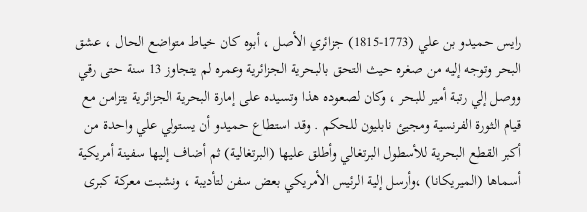رايس حميدو بن علي (1773-1815) جزائري الأصل ، أبوه كان خياط متواضع الحال ، عشق البحر وتوجه إليه من صغره حيث التحق بالبحرية الجزائرية وعمره لم يتجاوز 13 سنة حتى رقي ووصل إلي رتبة أمير للبحر ، وكان لصعوده هذا وتسيده على إمارة البحرية الجزائرية يتزامن مع قيام الثورة الفرنسية ومجيئ نابليون للحكم . وقد استطاع حميدو أن يستولي علي واحدة من أكبر القطع البحرية للأسطول البرتغالي وأطلق عليها (البرتغالية) ثم أضاف إليها سفينة أمريكية أسماها (الميريكانا) ،وأرسل إلية الرئيس الأمريكي بعض سفن لتأديبة ، ونشبت معركة كبرى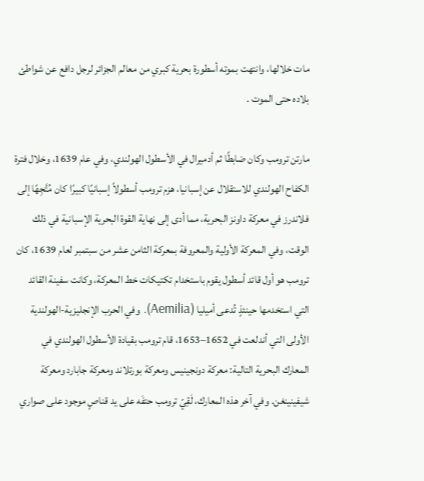مات خلالها، وانتهت بموته أسطورة بحرية كبري من معالم الجزائر لرجل دافع عن شواطئ بلاده حتى الموت .

مارتن ترومب وكان ضابطًا ثم أدميرال في الأسطول الهولندي، وفي عام 1639، وخلال فترة الكفاح الهولندي للاستقلال عن إسبانيا، هزم ترومب أسطولاً إسبانيًا كبيرًا كان مُتَّجِهًا إلى فلاندرز في معركة داونز البحرية، مما أدى إلى نهاية القوة البحرية الإسبانية في ذلك الوقت، وفي المعركة الأولية والمعروفة بمعركة الثامن عشر من سبتمبر لعام 1639، كان ترومب هو أول قائد أسطول يقوم باستخدام تكتيكات خط المعركة، وكانت سفينة القائد التي استخدمها حينئذٍ تُدعى أميليا (Aemilia). وفي الحرب الإنجليزية-الهولندية الأولى التي أندلعت في 1652–1653، قام ترومب بقيادة الأسطول الهولندي في المعارك البحرية التالية: معركة دونجينيس ومعركة بورتلاند ومعركة جابارد ومعركة شيفينينغن. وفي آخر هذه المعارك، لَقِيّ ترومب حتفَه على يد قناصٍ موجود على صواري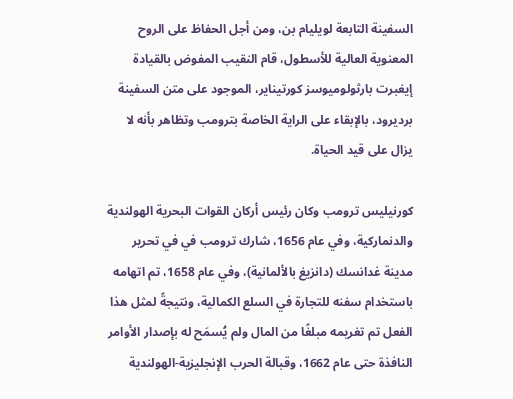السفينة التابعة لويليام بن، ومن أجل الحفاظ على الروح المعنوية العالية للأسطول، قام النقيب المفوض بالقيادة إيغبرت بارثولوميوسز كورتيناير، الموجود على متن السفينة برديرود، بالإبقاء على الراية الخاصة بترومب وتظاهر بأنه لا يزال على قيد الحياة.

كورنيليس ترومب وكان رئيس أركان القوات البحرية الهولندية والدنماركية، وفي عام 1656، شارك ترومب في في تحرير مدينة غدانسك (دانزيغ بالألمانية)، وفي عام 1658، تم اتهامه باستخدام سفنه للتجارة في السلع الكمالية، ونتيجةً لمثل هذا الفعل تم تغريمه مبلغًا من المال ولم يُسمَح له بإصدار الأوامر النافذة حتى عام 1662، وقبالة الحرب الإنجليزية-الهولندية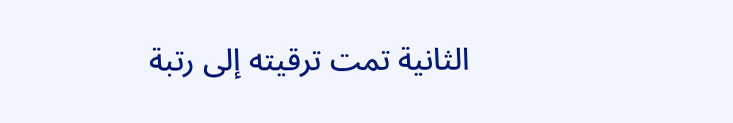الثانية تمت ترقيته إلى رتبة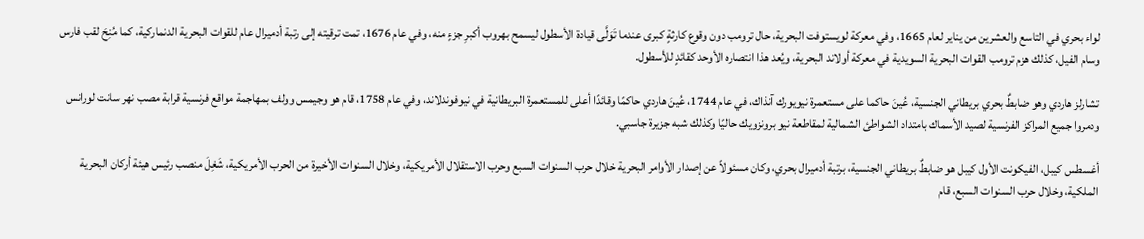لواء بحري في التاسع والعشرين من يناير لعام 1665، وفي معركة لويستوفت البحرية، حال ترومب دون وقوع كارثةٍ كبرى عندما تَوَلَّى قيادة الأسطول ليسمح بهروب أكبرِ جزءٍ منه، وفي عام 1676، تمت ترقيته إلى رتبة أدميرال عام للقوات البحرية الدنماركية، كما مُنِحَ لقب فارس وسام الفيل، كذلك هزم ترومب القوات البحرية السويدية في معركة أولاند البحرية، ويُعد هذا انتصاره الأوحد كقائدٍ للأسطول.

تشارلز هاردي وهو ضابطٌ بحري بريطاني الجنسية، عُينَ حاكما على مستعمرة نيويورك آنذاك، في عام 1744، عُينَ هاردي حاكمًا وقائدًا أعلى للمستعمرة البريطانية في نيوفوندلاند، وفي عام 1758، قام هو وجيمس وولف بمهاجمة مواقع فرنسية قرابة مصب نهر سانت لورانس ودمروا جميع المراكز الفرنسية لصيد الأسماك بامتداد الشواطئ الشمالية لمقاطعة نيو برونزويك حاليًا وكذلك شبه جزيرة جاسبي.

أغسطس كيبل، الفيكونت الأول كيبل هو ضابطٌ بريطاني الجنسية، برتبة أدميرال بحري، وكان مسئولاً عن إصدار الأوامر البحرية خلال حرب السنوات السبع وحرب الاستقلال الأمريكية، وخلال السنوات الأخيرة من الحرب الأمريكية، شَغِلَ منصب رئيس هيئة أركان البحرية الملكية، وخلال حرب السنوات السبع، قام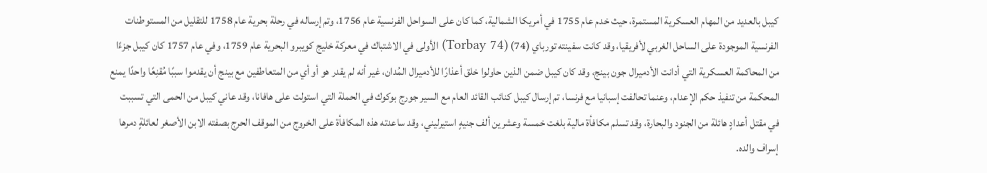كيبل بالعديد من المهام العسكرية المستمرة، حيث خدم عام 1755 في أمريكا الشمالية، كما كان على السواحل الفرنسية عام 1756، وتم إرساله في رحلة بحرية عام 1758 للتقليل من المستوطنات الفرنسية الموجودة على الساحل الغربي لأفريقيا، وقد كانت سفينته تورباي (74) (Torbay 74) الأولى في الاشتباك في معركة خليج كويبرو البحرية عام 1759، وفي عام 1757 كان كيبل جزءًا من المحاكمة العسكرية التي أدانت الأدميرال جون بينج، وقد كان كيبل ضمن الذين حاولوا خلق أعذارًا للأدميرال المُدان، غير أنه لم يقدر هو أو أي من المتعاطفين مع بينج أن يقدموا سببًا مُقنِعًا واحدًا يمنع المحكمة من تنفيذ حكم الإعدام، وعنما تحالفت إسبانيا مع فرنسا، تم إرسال كيبل كنائب القائد العام مع السير جورج بوكوك في الحملة التي استولت على هافانا، وقد عاني كيبل من الحمى التي تسببت في مقتل أعدادٍ هائلة من الجنود والبحارة، وقد تسلم مكافأة مالية بلغت خمسة وعشرين ألف جنيهٍ استيرليني، وقد ساعدته هذه المكافأة على الخروج من الموقف الحرج بصفته الابن الأصغر لعائلةٍ دمرها إسراف والده.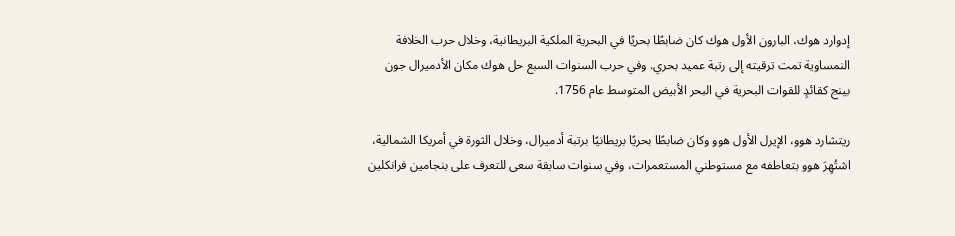إدوارد هوك، البارون الأول هوك كان ضابطًا بحريًا في البحرية الملكية البريطانية، وخلال حرب الخلافة النمساوية تمت ترقيته إلى رتبة عميد بحري. وفي حرب السنوات السبع حل هوك مكان الأدميرال جون بينج كقائدٍ للقوات البحرية في البحر الأبيض المتوسط عام 1756.

ريتشارد هوو، الإيرل الأول هوو وكان ضابطًا بحريًا بريطانيًا برتبة أدميرال، وخلال الثورة في أمريكا الشمالية، اشتُهِرَ هوو بتعاطفه مع مستوطني المستعمرات، وفي سنوات سابقة سعى للتعرف على بنجامين فرانكلين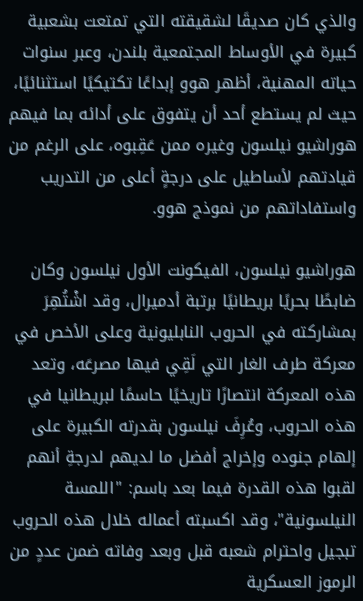والذي كان صديقَا لشقيقته التي تمتعت بشعبية كبيرة في الأوساط المجتمعية بلندن، وعبر سنوات حياته المهنية، أظهر هوو إبداعًا تكتيكيًا استثنائيًا، حيث لم يستطع أحد أن يتفوق على أدائه بما فيهم هوراشيو نيلسون وغيره ممن عَقِبوه، على الرغم من قيادتهم لأساطيل على درجةٍ أعلى من التدريب واستفاداتهم من نموذج هوو.

هوراشيو نيلسون، الفيكونت الأول نيلسون وكان ضابطًا بحريًا بريطانيًا برتبة أدميرال، وقد اشْتُهِرَ بمشاركته في الحروب النابليونية وعلى الأخص في معركة طرف الغار التي لَقِي فيها مصرعَه، وتعد هذه المعركة انتصارًا تاريخيًا حاسمًا لبريطانيا في هذه الحروب، وعُرِفَ نيلسون بقدرته الكبيرة على إلهام جنوده وإخراج أفضل ما لديهم لدرجةِ أنهم لقبوا هذه القدرة فيما بعد باسم: "اللمسة النيلسونية"، وقد اكسبته أعماله خلال هذه الحروب تبجيل واحترام شعبه قبل وبعد وفاته ضمن عددٍ من الرموز العسكرية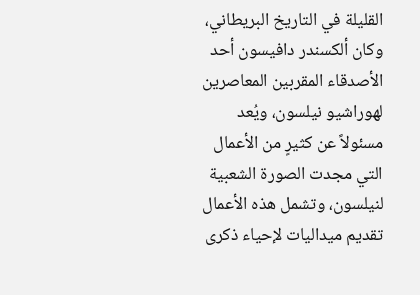القليلة في التاريخ البريطاني، وكان ألكسندر دافيسون أحد الأصدقاء المقربين المعاصرين لهوراشيو نيلسون، ويُعد مسئولاً عن كثيرٍ من الأعمال التي مجدت الصورة الشعبية لنيلسون، وتشمل هذه الأعمال تقديم ميداليات لإحياء ذكرى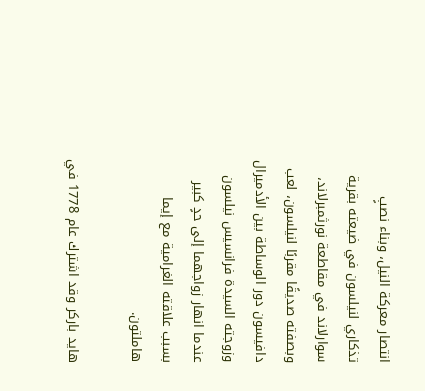انتصار معركة النيل، وبناء نصبٍ تذكاري لنيلسون في ضيعته بقرية سوارلاند في مقاطعة نورثمبرلاند، وبصفته صديقًا مقربًا لنيلسون، لعب دافيسون دور الوساطة بين الأدميرال وزوجته السيدة فرانسيس نيلسون عندما انهار زواجهما إلى حدٍ كبير بسبب علاقته الغرامية مع إيما هاملتون.

هايد باركر وقد اشترك عام 1778 في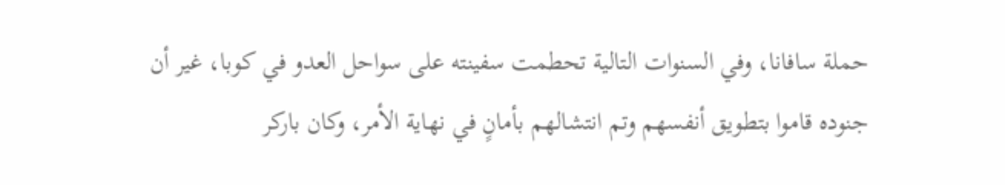حملة سافانا، وفي السنوات التالية تحطمت سفينته على سواحل العدو في كوبا، غير أن جنوده قاموا بتطويق أنفسهم وتم انتشالهم بأمانٍ في نهاية الأمر، وكان باركر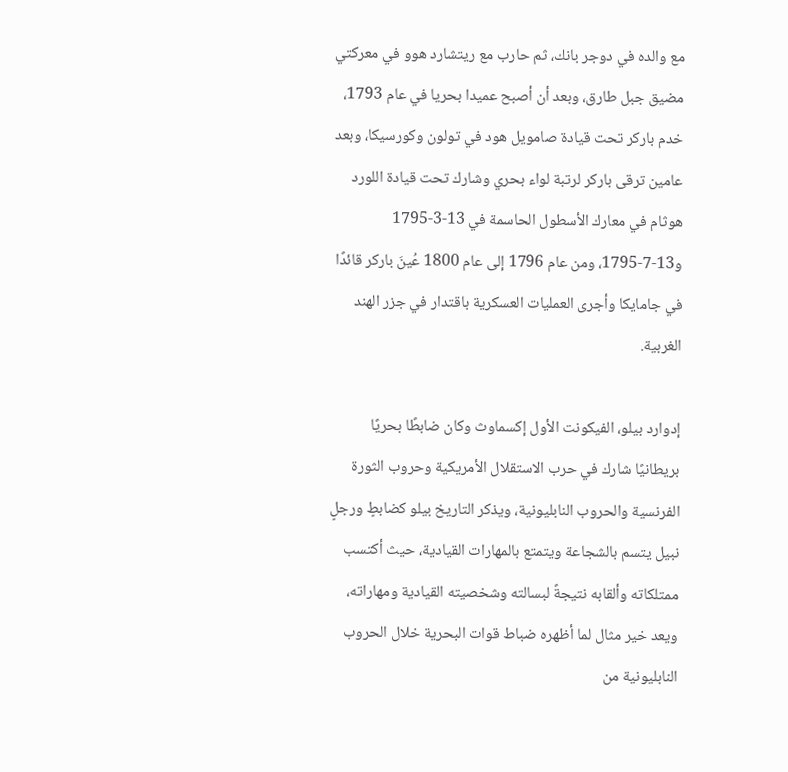مع والده في دوجر بانك، ثم حارب مع ريتشارد هوو في معركتي مضيق جبل طارق، وبعد أن أصبح عميدا بحريا في عام 1793، خدم باركر تحت قيادة صامويل هود في تولون وكورسيكا، وبعد عامين ترقى باركر لرتبة لواء بحري وشارك تحت قيادة اللورد هوثام في معارك الأسطول الحاسمة في 13-3-1795 و13-7-1795، ومن عام 1796 إلى عام 1800 عُينَ باركر قائدًا في جامايكا وأجرى العمليات العسكرية باقتدار في جزر الهند الغربية.

إدوارد بيلو، الفيكونت الأول إكسماوث وكان ضابطًا بحريًا بريطانيًا شارك في حرب الاستقلال الأمريكية وحروب الثورة الفرنسية والحروب النابليونية، ويذكر التاريخ بيلو كضابطٍ ورجلٍ نبيل يتسم بالشجاعة ويتمتع بالمهارات القيادية، حيث أكتسب ممتلكاته وألقابه نتيجةً لبسالته وشخصيته القيادية ومهاراته، ويعد خير مثال لما أظهره ضباط قوات البحرية خلال الحروب النابليونية من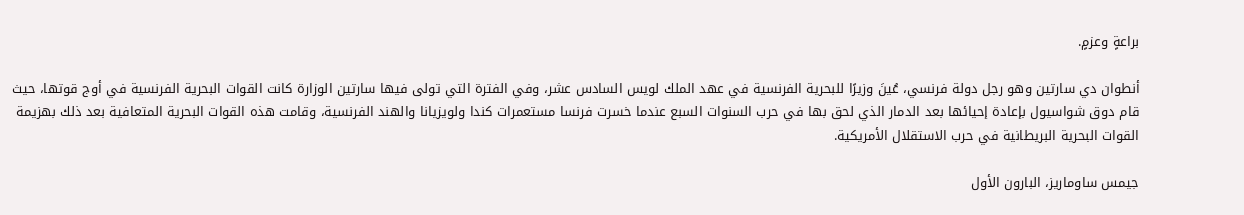براعةٍ وعزمٍ.

أنطوان دي سارتين وهو رجل دولة فرنسي، عُينَ وزيرًا للبحرية الفرنسية في عهد الملك لويس السادس عشر، وفي الفترة التي تولى فيها سارتين الوزارة كانت القوات البحرية الفرنسية في أوج قوتها، حيث قام دوق شواسيول بإعادة إحيائها بعد الدمار الذي لحق بها في حرب السنوات السبع عندما خسرت فرنسا مستعمرات كندا ولويزيانا والهند الفرنسية، وقامت هذه القوات البحرية المتعافية بعد ذلك بهزيمة القوات البحرية البريطانية في حرب الاستقلال الأمريكية.

جيمس ساوماريز، البارون الأول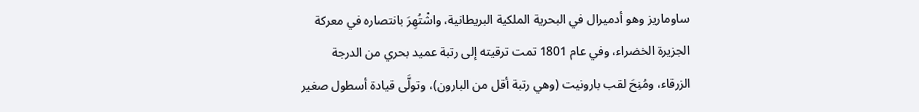ساوماريز وهو أدميرال في البحرية الملكية البريطانية، واشْتُهِرَ بانتصاره في معركة الجزيرة الخضراء، وفي عام 1801 تمت ترقيته إلى رتبة عميد بحري من الدرجة الزرقاء، ومُنِحَ لقب بارونيت (وهي رتبة أقل من البارون)، وتولَّى قيادة أسطول صغير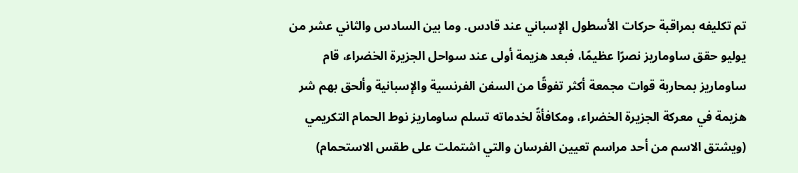تم تكليفه بمراقبة حركات الأسطول الإسباني عند قادس. وما بين السادس والثاني عشر من يوليو حقق ساوماريز نصرًا عظيمًا، فبعد هزيمة أولى عند سواحل الجزيرة الخضراء، قام ساوماريز بمحاربة قوات مجمعة أكثر تفوقًا من السفن الفرنسية والإسبانية وألحق بهم شر هزيمة في معركة الجزيرة الخضراء، ومكافأةً لخدماته تسلم ساوماريز نوط الحمام التكريمي (ويشتق الاسم من أحد مراسم تعيين الفرسان والتي اشتملت على طقس الاستحمام)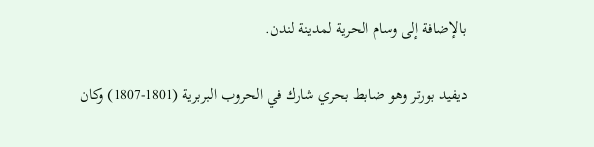بالإضافة إلى وسام الحرية لمدينة لندن.

ديفيد بورتر وهو ضابط بحري شارك في الحروب البربرية (1801-1807) وكان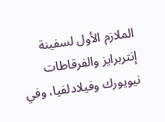الملازم الأول لسفينة إنتربرايز والفرقاطات نيويورك وفيلادلفيا، وفي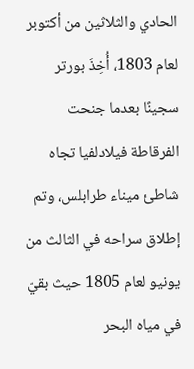الحادي والثلاثين من أكتوبر لعام 1803، أُخِذَ بورتر سجينًا بعدما جنحت الفرقاطة فيلادلفيا تجاه شاطئ ميناء طرابلس، وتم إطلاق سراحه في الثالث من يونيو لعام 1805 حيث بقيّ في مياه البحر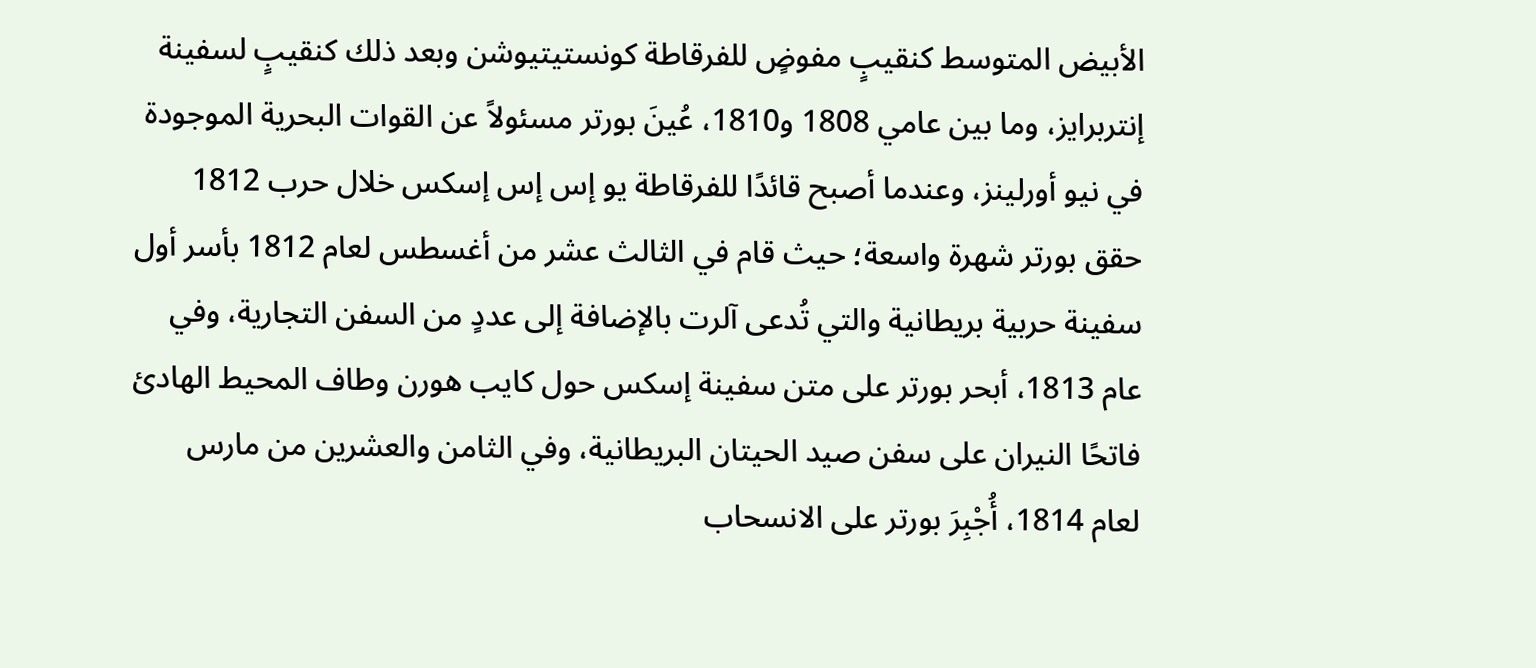الأبيض المتوسط كنقيبٍ مفوضٍ للفرقاطة كونستيتيوشن وبعد ذلك كنقيبٍ لسفينة إنتربرايز، وما بين عامي 1808 و1810، عُينَ بورتر مسئولاً عن القوات البحرية الموجودة في نيو أورلينز، وعندما أصبح قائدًا للفرقاطة يو إس إس إسكس خلال حرب 1812 حقق بورتر شهرة واسعة؛ حيث قام في الثالث عشر من أغسطس لعام 1812 بأسر أول سفينة حربية بريطانية والتي تُدعى آلرت بالإضافة إلى عددٍ من السفن التجارية، وفي عام 1813، أبحر بورتر على متن سفينة إسكس حول كايب هورن وطاف المحيط الهادئ فاتحًا النيران على سفن صيد الحيتان البريطانية، وفي الثامن والعشرين من مارس لعام 1814، أُجْبِرَ بورتر على الانسحاب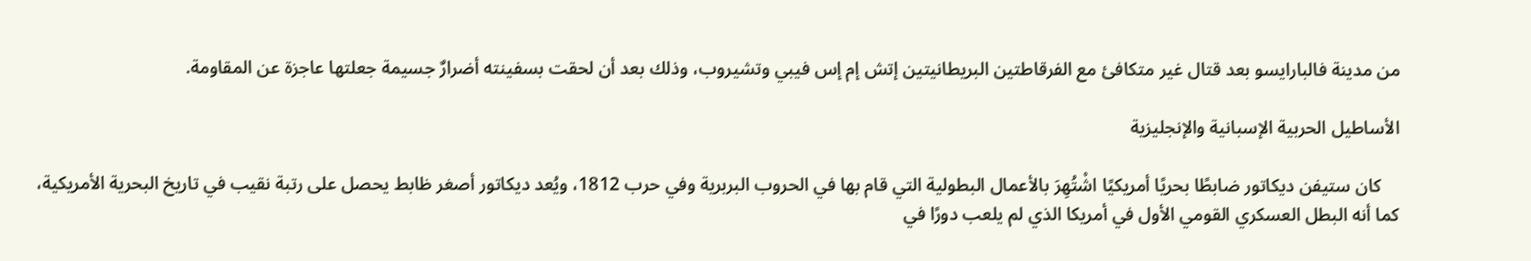من مدينة فالبارايسو بعد قتال غير متكافئ مع الفرقاطتين البريطانيتين إتش إم إس فيبي وتشيروب، وذلك بعد أن لحقت بسفينته أضرارٌ جسيمة جعلتها عاجزة عن المقاومة.

الأساطيل الحربية الإسبانية والإنجليزية

    كان ستيفن ديكاتور ضابطًا بحريًا أمريكيًا اشْتُهِرَ بالأعمال البطولية التي قام بها في الحروب البربرية وفي حرب 1812، ويُعد ديكاتور أصغر ظابط يحصل على رتبة نقيب في تاريخ البحرية الأمريكية، كما أنه البطل العسكري القومي الأول في أمريكا الذي لم يلعب دورًا في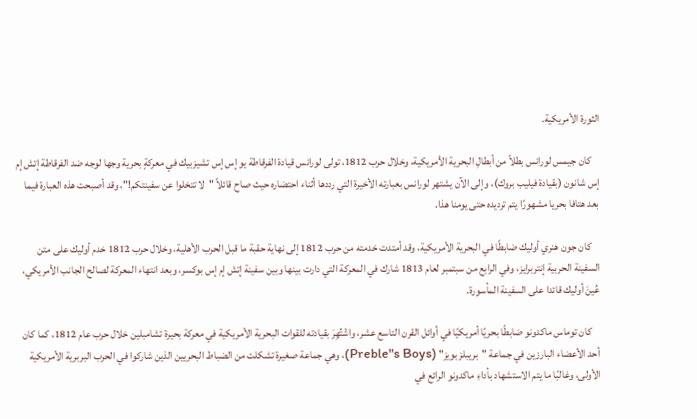الثورة الأمريكية.

    كان جيمس لورانس بطلاً من أبطالِ البحرية الأمريكية، وخلال حرب 1812، تولى لورانس قيادة الفرقاطة يو إس إس تشيزبيك في معركةٍ بحرية وجها لوجه ضد الفرقاطة إتش إم إس شانون (بقيادة فيليب بروك)، وإلى الآن يشتهر لورانس بعبارته الأخيرة التي رددها أثناء احتضاره حيث صاح قائلاً "لا تتخلوا عن سفينتكم!"، وقد أصبحت هذه العبارة فيما بعد هتافا بحريا مشهورًا يتم ترديده حتى يومنا هذا.

    كان جون هنري أوليك ضابطًا في البحرية الأمريكية، وقد أمتدت خدمته من حرب 1812 إلى نهاية حقبة ما قبل الحرب الأهلية، وخلال حرب 1812 خدم أوليك على متن السفينة الحربية إنتربرايز، وفي الرابع من سبتمبر لعام 1813 شارك في المعركة التي دارت بينها وبين سفينة إتش إم إس بوكسر، وبعد انتهاء المعركة لصالح الجانب الأمريكي، عُينَ أوليك قائدا على السفينة المأسورة.

    كان توماس ماكدونو ضابطًا بحريًا أمريكيًا في أوائل القرن التاسع عشر، واشْتُهِرَ بقيادته للقوات البحرية الأمريكية في معركة بحيرة تشامبلين خلال حرب عام 1812، كما كان أحد الأعضاء البارزين في جماعة "بريبلز بويز" (Preble"s Boys)، وهي جماعة صغيرة تشكلت من الضباط البحريين الذين شاركوا في الحرب البربرية الأمريكية الأولى، وغالبًا ما يتم الاستشهاد بأداءِ ماكدونو الرائع في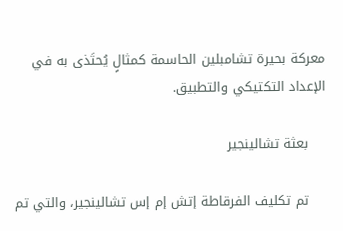معركة بحيرة تشامبلين الحاسمة كمثالٍ يُحتَذى به في الإعداد التكتيكي والتطبيق.

    بعثة تشالينجير

    تم تكليف الفرقاطة إتش إم إس تشالينجير، والتي تم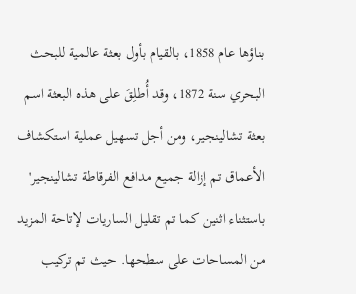بناؤها عام 1858، بالقيام بأول بعثة عالمية للبحث البحري سنة 1872، وقد أُطلِقَ على هذه البعثة اسم بعثة تشالينجير، ومن أجل تسهيل عملية استكشاف الأعماق تم إزالة جميع مدافع الفرقاطة تشالينجير' باستثناء اثنين كما تم تقليل الساريات لإتاحة المزيد من المساحات على سطحها. حيث تم تركيب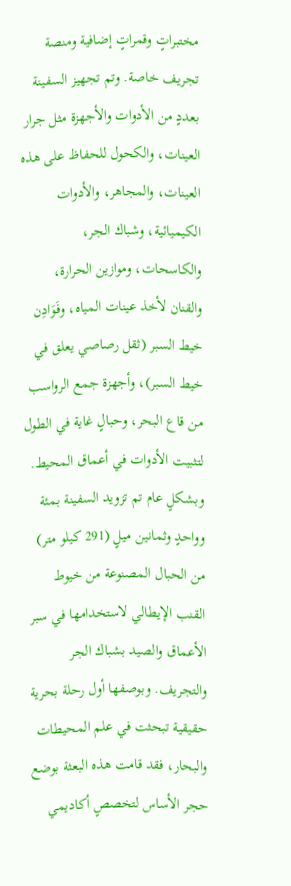مختبراتٍ وقمراتٍ إضافية ومنصة تجريف خاصة. وتم تجهيز السفينة بعددٍ من الأدوات والأجهزة مثل جرار العينات، والكحول للحفاظ على هذه العينات، والمجاهر، والأدوات الكيميائية، وشباك الجر، والكاسحات، وموازين الحرارة، والقنان لأخذ عينات المياه، وفَوَادِن خيط السبر (ثقل رصاصي يعلق في خيط السبر)، وأجهزة جمع الرواسب من قاع البحر، وحبالٍ غاية في الطول لتثبيت الأدوات في أعماق المحيط. وبشكلٍ عام تم تزويد السفينة بمئة وواحدٍ وثمانين ميلٍ (291 كيلو متر) من الحبال المصنوعة من خيوط القنب الإيطالي لاستخدامها في سبر الأعماق والصيد بشباك الجر والتجريف. وبوصفها أول رحلة بحرية حقيقية تبحثت في علم المحيطات والبحار، فقد قامت هذه البعثة بوضع حجر الأساس لتخصصٍ أكاديمي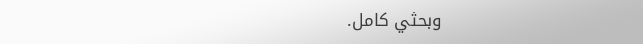وبحثي كامل.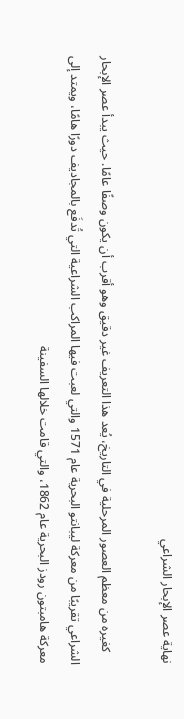نهاية عصر الإبحار الشراعي

    كغيره من معظم العصور المرحلية في التاريخ، يُعد هذا التعريف غير دقيق وهو أقرب أن يكون وصفًا عامًا. حيث يبدأ عصر الإبحار الشراعي تقريبًا من معركة ليبانتو البحرية عام 1571 والتي لعبت فيها المراكب الشراعية التي تُدفَع بالمجاديف دورًا هامًا، ويمتد إلى معركة هامبتون رودز البحرية عام 1862، والتي قامت خلالها السفينة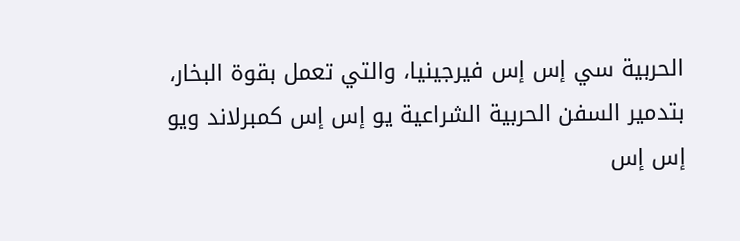الحربية سي إس إس فيرجينيا، والتي تعمل بقوة البخار، بتدمير السفن الحربية الشراعية يو إس إس كمبرلاند ويو إس إس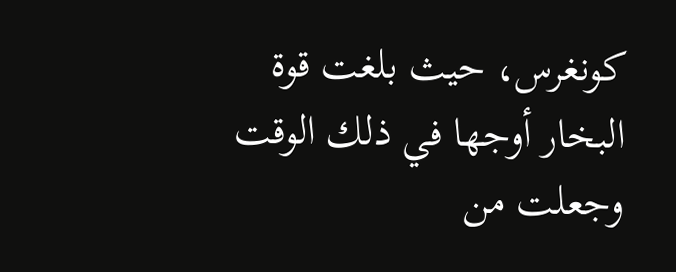كونغرس، حيث بلغت قوة البخار أوجها في ذلك الوقت وجعلت من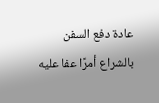عادة دفع السفن بالشراع أمرًا عفا عليه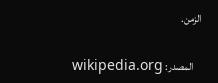الزمن.

    المصدر: wikipedia.org